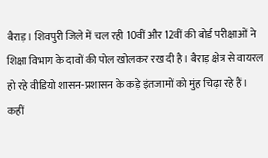बैराड़। शिवपुरी जिले में चल रही 10वीं और 12वीं की बोर्ड परीक्षाओं ने शिक्षा विभाग के दावों की पोल खोलकर रख दी है। बैराड़ क्षेत्र से वायरल हो रहे वीडियो शासन-प्रशासन के कड़े इंतजामों को मुंह चिढ़ा रहे हैं। कहीं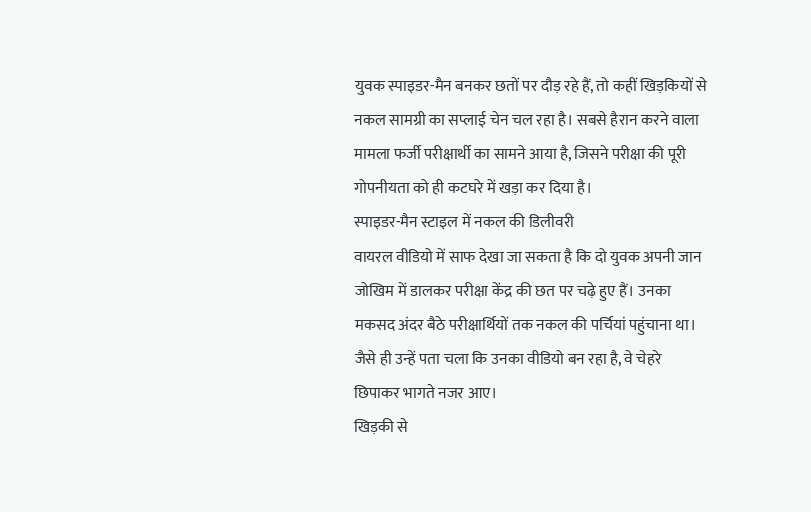युवक स्पाइडर-मैन बनकर छतों पर दौड़ रहे हैं, तो कहीं खिड़कियों से नकल सामग्री का सप्लाई चेन चल रहा है। सबसे हैरान करने वाला मामला फर्जी परीक्षार्थी का सामने आया है, जिसने परीक्षा की पूरी गोपनीयता को ही कटघरे में खड़ा कर दिया है।
स्पाइडर-मैन स्टाइल में नकल की डिलीवरी
वायरल वीडियो में साफ देखा जा सकता है कि दो युवक अपनी जान जोखिम में डालकर परीक्षा केंद्र की छत पर चढ़े हुए हैं। उनका मकसद अंदर बैठे परीक्षार्थियों तक नकल की पर्चियां पहुंचाना था। जैसे ही उन्हें पता चला कि उनका वीडियो बन रहा है, वे चेहरे छिपाकर भागते नजर आए।
खिड़की से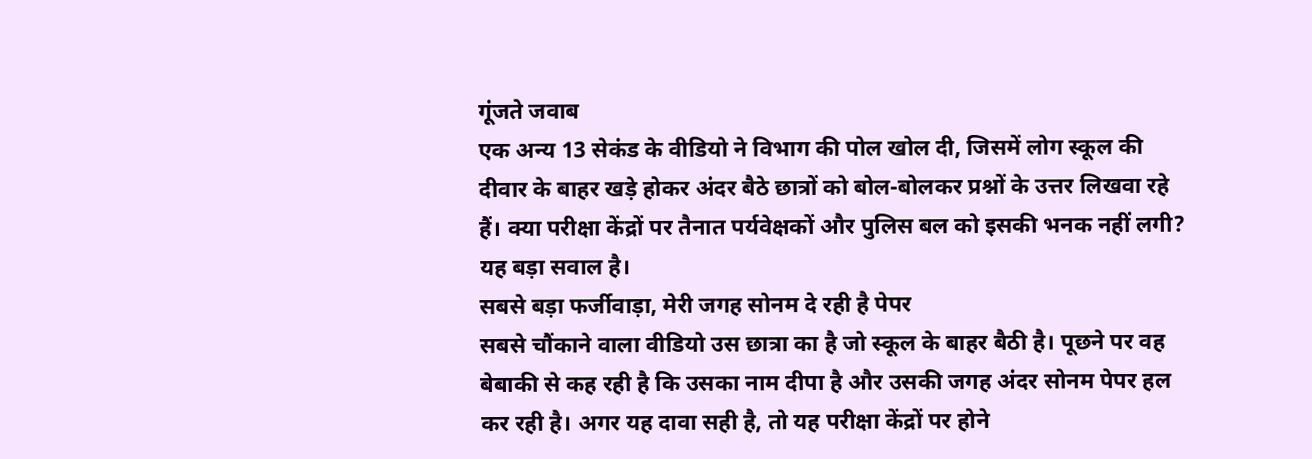गूंजते जवाब
एक अन्य 13 सेकंड के वीडियो ने विभाग की पोल खोल दी, जिसमें लोग स्कूल की दीवार के बाहर खड़े होकर अंदर बैठे छात्रों को बोल-बोलकर प्रश्नों के उत्तर लिखवा रहे हैं। क्या परीक्षा केंद्रों पर तैनात पर्यवेक्षकों और पुलिस बल को इसकी भनक नहीं लगी? यह बड़ा सवाल है।
सबसे बड़ा फर्जीवाड़ा, मेरी जगह सोनम दे रही है पेपर
सबसे चौंकाने वाला वीडियो उस छात्रा का है जो स्कूल के बाहर बैठी है। पूछने पर वह बेबाकी से कह रही है कि उसका नाम दीपा है और उसकी जगह अंदर सोनम पेपर हल कर रही है। अगर यह दावा सही है, तो यह परीक्षा केंद्रों पर होने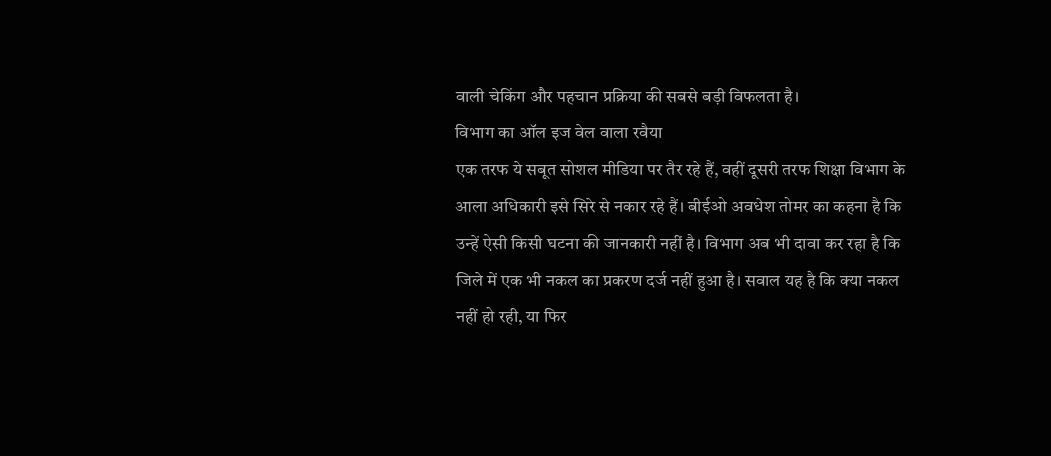वाली चेकिंग और पहचान प्रक्रिया की सबसे बड़ी विफलता है।
विभाग का ऑल इज वेल वाला रवैया
एक तरफ ये सबूत सोशल मीडिया पर तैर रहे हैं, वहीं दूसरी तरफ शिक्षा विभाग के आला अधिकारी इसे सिरे से नकार रहे हैं। बीईओ अवधेश तोमर का कहना है कि उन्हें ऐसी किसी घटना की जानकारी नहीं है। विभाग अब भी दावा कर रहा है कि जिले में एक भी नकल का प्रकरण दर्ज नहीं हुआ है। सवाल यह है कि क्या नकल नहीं हो रही, या फिर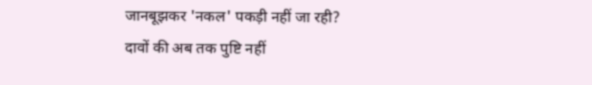जानबूझकर 'नकल' पकड़ी नहीं जा रही?
दावों की अब तक पुष्टि नहीं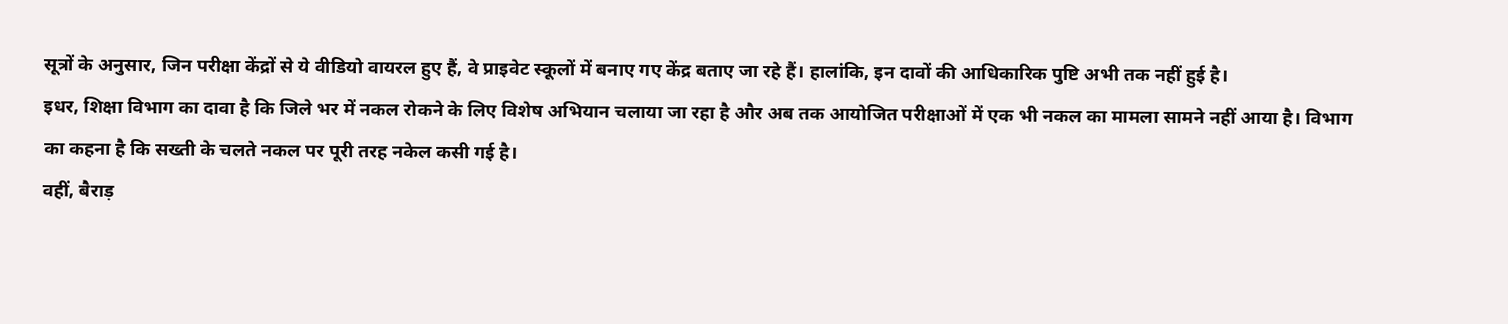सूत्रों के अनुसार, जिन परीक्षा केंद्रों से ये वीडियो वायरल हुए हैं, वे प्राइवेट स्कूलों में बनाए गए केंद्र बताए जा रहे हैं। हालांकि, इन दावों की आधिकारिक पुष्टि अभी तक नहीं हुई है।
इधर, शिक्षा विभाग का दावा है कि जिले भर में नकल रोकने के लिए विशेष अभियान चलाया जा रहा है और अब तक आयोजित परीक्षाओं में एक भी नकल का मामला सामने नहीं आया है। विभाग का कहना है कि सख्ती के चलते नकल पर पूरी तरह नकेल कसी गई है।
वहीं, बैराड़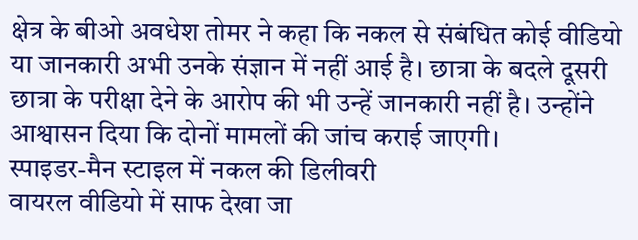क्षेत्र के बीओ अवधेश तोमर ने कहा कि नकल से संबंधित कोई वीडियो या जानकारी अभी उनके संज्ञान में नहीं आई है। छात्रा के बदले दूसरी छात्रा के परीक्षा देने के आरोप की भी उन्हें जानकारी नहीं है। उन्होंने आश्वासन दिया कि दोनों मामलों की जांच कराई जाएगी।
स्पाइडर-मैन स्टाइल में नकल की डिलीवरी
वायरल वीडियो में साफ देखा जा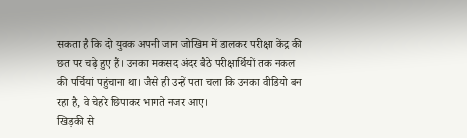सकता है कि दो युवक अपनी जान जोखिम में डालकर परीक्षा केंद्र की छत पर चढ़े हुए हैं। उनका मकसद अंदर बैठे परीक्षार्थियों तक नकल की पर्चियां पहुंचाना था। जैसे ही उन्हें पता चला कि उनका वीडियो बन रहा है, वे चेहरे छिपाकर भागते नजर आए।
खिड़की से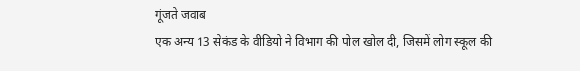गूंजते जवाब
एक अन्य 13 सेकंड के वीडियो ने विभाग की पोल खोल दी, जिसमें लोग स्कूल की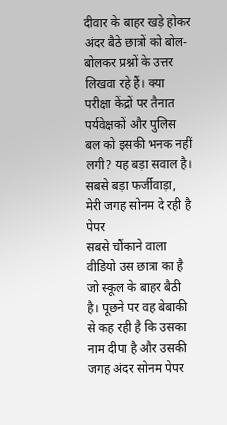दीवार के बाहर खड़े होकर अंदर बैठे छात्रों को बोल-बोलकर प्रश्नों के उत्तर लिखवा रहे हैं। क्या परीक्षा केंद्रों पर तैनात पर्यवेक्षकों और पुलिस बल को इसकी भनक नहीं लगी? यह बड़ा सवाल है।
सबसे बड़ा फर्जीवाड़ा, मेरी जगह सोनम दे रही है पेपर
सबसे चौंकाने वाला वीडियो उस छात्रा का है जो स्कूल के बाहर बैठी है। पूछने पर वह बेबाकी से कह रही है कि उसका नाम दीपा है और उसकी जगह अंदर सोनम पेपर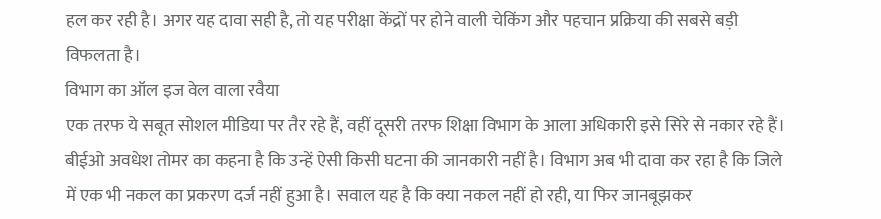हल कर रही है। अगर यह दावा सही है, तो यह परीक्षा केंद्रों पर होने वाली चेकिंग और पहचान प्रक्रिया की सबसे बड़ी विफलता है।
विभाग का ऑल इज वेल वाला रवैया
एक तरफ ये सबूत सोशल मीडिया पर तैर रहे हैं, वहीं दूसरी तरफ शिक्षा विभाग के आला अधिकारी इसे सिरे से नकार रहे हैं। बीईओ अवधेश तोमर का कहना है कि उन्हें ऐसी किसी घटना की जानकारी नहीं है। विभाग अब भी दावा कर रहा है कि जिले में एक भी नकल का प्रकरण दर्ज नहीं हुआ है। सवाल यह है कि क्या नकल नहीं हो रही, या फिर जानबूझकर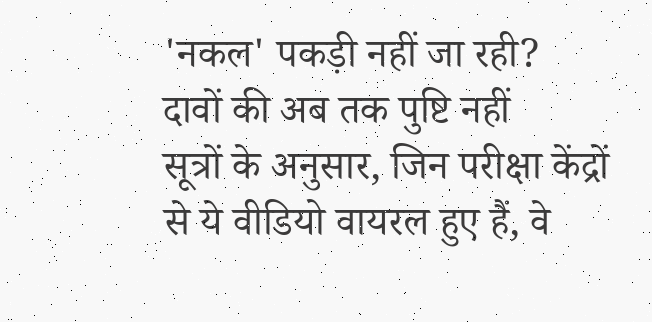'नकल' पकड़ी नहीं जा रही?
दावों की अब तक पुष्टि नहीं
सूत्रों के अनुसार, जिन परीक्षा केंद्रों से ये वीडियो वायरल हुए हैं, वे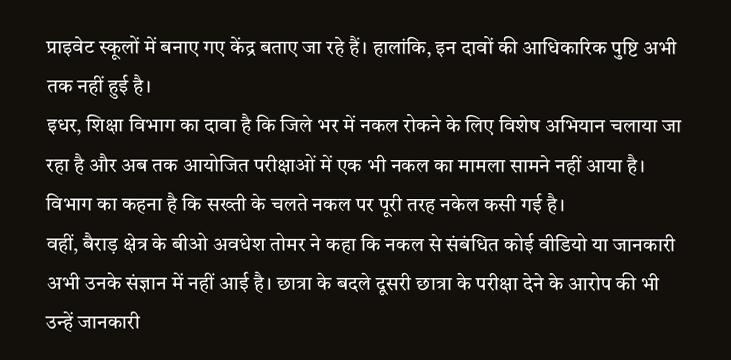प्राइवेट स्कूलों में बनाए गए केंद्र बताए जा रहे हैं। हालांकि, इन दावों की आधिकारिक पुष्टि अभी तक नहीं हुई है।
इधर, शिक्षा विभाग का दावा है कि जिले भर में नकल रोकने के लिए विशेष अभियान चलाया जा रहा है और अब तक आयोजित परीक्षाओं में एक भी नकल का मामला सामने नहीं आया है। विभाग का कहना है कि सख्ती के चलते नकल पर पूरी तरह नकेल कसी गई है।
वहीं, बैराड़ क्षेत्र के बीओ अवधेश तोमर ने कहा कि नकल से संबंधित कोई वीडियो या जानकारी अभी उनके संज्ञान में नहीं आई है। छात्रा के बदले दूसरी छात्रा के परीक्षा देने के आरोप की भी उन्हें जानकारी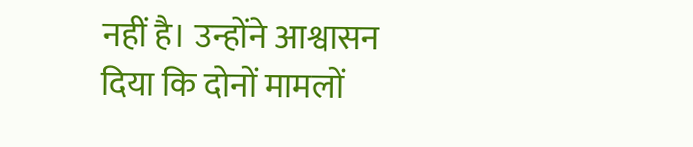नहीं है। उन्होंने आश्वासन दिया कि दोनों मामलों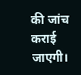की जांच कराई जाएगी।